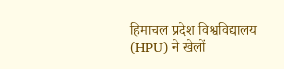हिमाचल प्रदेश विश्वविद्यालय (HPU) ने खेलों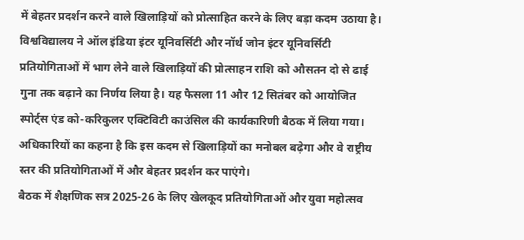में बेहतर प्रदर्शन करने वाले खिलाड़ियों को प्रोत्साहित करने के लिए बड़ा कदम उठाया है। विश्वविद्यालय ने ऑल इंडिया इंटर यूनिवर्सिटी और नॉर्थ जोन इंटर यूनिवर्सिटी प्रतियोगिताओं में भाग लेने वाले खिलाड़ियों की प्रोत्साहन राशि को औसतन दो से ढाई गुना तक बढ़ाने का निर्णय लिया है। यह फैसला 11 और 12 सितंबर को आयोजित स्पोर्ट्स एंड को-करिकुलर एक्टिविटी काउंसिल की कार्यकारिणी बैठक में लिया गया। अधिकारियों का कहना है कि इस कदम से खिलाड़ियों का मनोबल बढ़ेगा और वे राष्ट्रीय स्तर की प्रतियोगिताओं में और बेहतर प्रदर्शन कर पाएंगे।
बैठक में शैक्षणिक सत्र 2025-26 के लिए खेलकूद प्रतियोगिताओं और युवा महोत्सव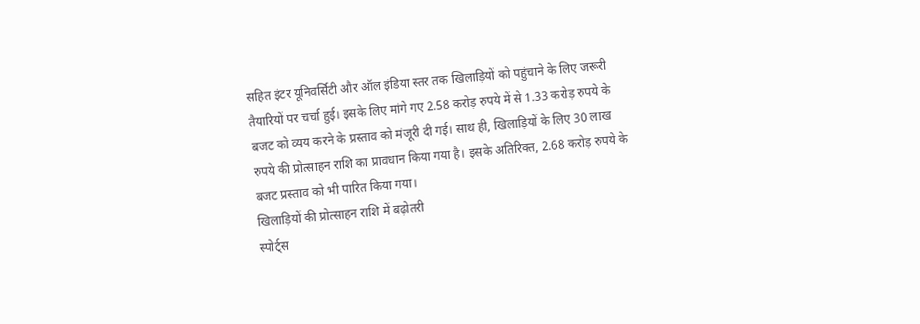सहित इंटर यूनिवर्सिटी और ऑल इंडिया स्तर तक खिलाड़ियों को पहुंचाने के लिए जरूरी तैयारियों पर चर्चा हुई। इसके लिए मांगे गए 2.58 करोड़ रुपये में से 1.33 करोड़ रुपये के बजट को व्यय करने के प्रस्ताव को मंजूरी दी गई। साथ ही, खिलाड़ियों के लिए 30 लाख रुपये की प्रोत्साहन राशि का प्रावधान किया गया है। इसके अतिरिक्त, 2.68 करोड़ रुपये के बजट प्रस्ताव को भी पारित किया गया।
खिलाड़ियों की प्रोत्साहन राशि में बढ़ोतरी
स्पोर्ट्स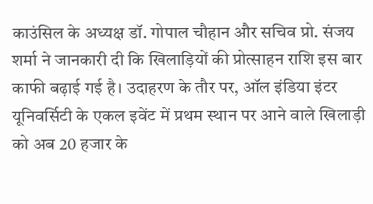काउंसिल के अध्यक्ष डॉ. गोपाल चौहान और सचिव प्रो. संजय शर्मा ने जानकारी दी कि खिलाड़ियों की प्रोत्साहन राशि इस बार काफी बढ़ाई गई है। उदाहरण के तौर पर, ऑल इंडिया इंटर यूनिवर्सिटी के एकल इवेंट में प्रथम स्थान पर आने वाले खिलाड़ी को अब 20 हजार के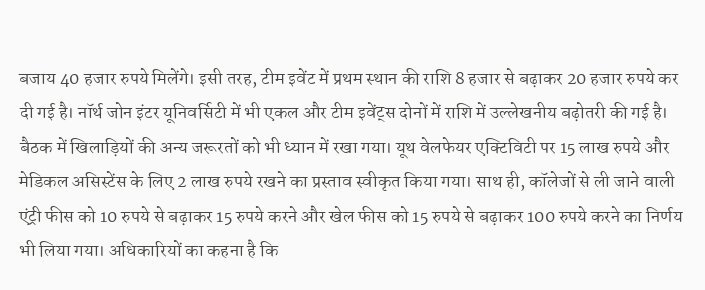बजाय 40 हजार रुपये मिलेंगे। इसी तरह, टीम इवेंट में प्रथम स्थान की राशि 8 हजार से बढ़ाकर 20 हजार रुपये कर दी गई है। नॉर्थ जोन इंटर यूनिवर्सिटी में भी एकल और टीम इवेंट्स दोनों में राशि में उल्लेखनीय बढ़ोतरी की गई है।
बैठक में खिलाड़ियों की अन्य जरूरतों को भी ध्यान में रखा गया। यूथ वेलफेयर एक्टिविटी पर 15 लाख रुपये और मेडिकल असिस्टेंस के लिए 2 लाख रुपये रखने का प्रस्ताव स्वीकृत किया गया। साथ ही, कॉलेजों से ली जाने वाली एंट्री फीस को 10 रुपये से बढ़ाकर 15 रुपये करने और खेल फीस को 15 रुपये से बढ़ाकर 100 रुपये करने का निर्णय भी लिया गया। अधिकारियों का कहना है कि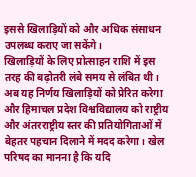इससे खिलाड़ियों को और अधिक संसाधन उपलब्ध कराए जा सकेंगे।
खिलाड़ियों के लिए प्रोत्साहन राशि में इस तरह की बढ़ोतरी लंबे समय से लंबित थी। अब यह निर्णय खिलाड़ियों को प्रेरित करेगा और हिमाचल प्रदेश विश्वविद्यालय को राष्ट्रीय और अंतरराष्ट्रीय स्तर की प्रतियोगिताओं में बेहतर पहचान दिलाने में मदद करेगा। खेल परिषद का मानना है कि यदि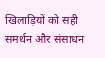खिलाड़ियों को सही समर्थन और संसाधन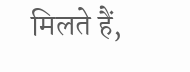मिलते हैं,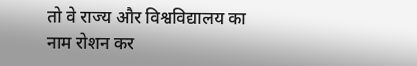तो वे राज्य और विश्वविद्यालय का नाम रोशन कर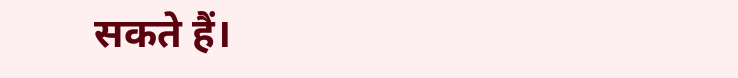सकते हैं।